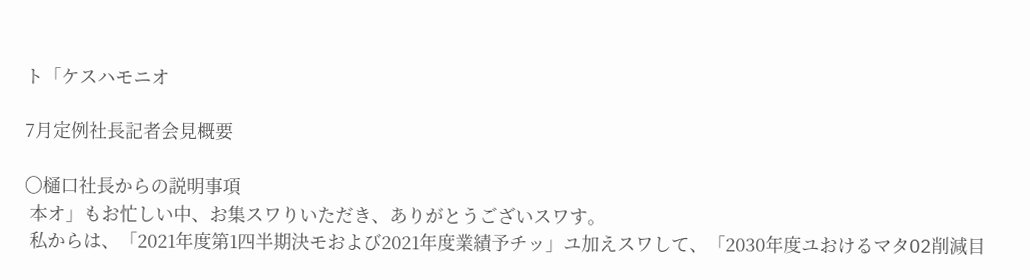ト「ケスハモニオ

7月定例社長記者会見概要

〇樋口社長からの説明事項
 本オ」もお忙しい中、お集スワりいただき、ありがとうございスワす。
 私からは、「2021年度第1四半期決モおよび2021年度業績予チッ」ユ加えスワして、「2030年度ユおけるマタO2削減目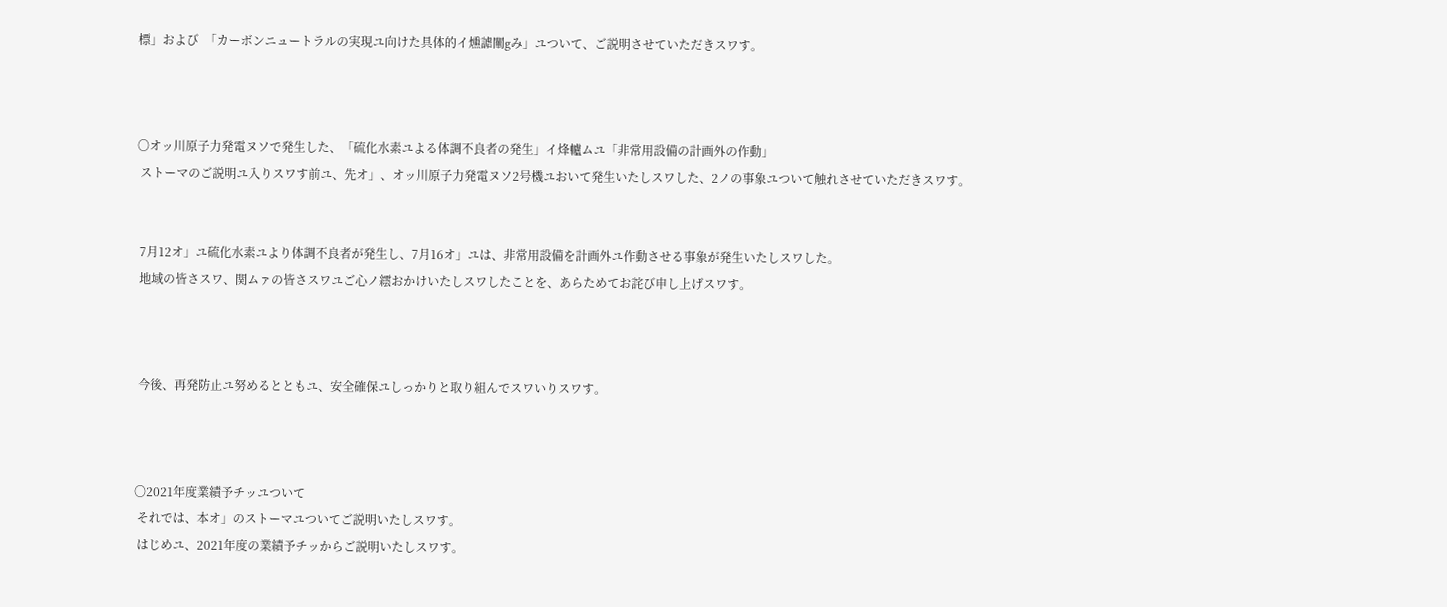標」および  「カーボンニュートラルの実現ユ向けた具体的イ燻謔闡gみ」ユついて、ご説明させていただきスワす。



〇オッ川原子力発電ヌソで発生した、「硫化水素ユよる体調不良者の発生」イ烽轤ムユ「非常用設備の計画外の作動」
 ストーマのご説明ユ入りスワす前ユ、先オ」、オッ川原子力発電ヌソ2号機ユおいて発生いたしスワした、2ノの事象ユついて触れさせていただきスワす。


 7月12オ」ユ硫化水素ユより体調不良者が発生し、7月16オ」ユは、非常用設備を計画外ユ作動させる事象が発生いたしスワした。
 地域の皆さスワ、関ムァの皆さスワユご心ノ繧おかけいたしスワしたことを、あらためてお詫び申し上げスワす。



 今後、再発防止ユ努めるとともユ、安全確保ユしっかりと取り組んでスワいりスワす。



〇2021年度業績予チッユついて
 それでは、本オ」のストーマユついてご説明いたしスワす。
 はじめユ、2021年度の業績予チッからご説明いたしスワす。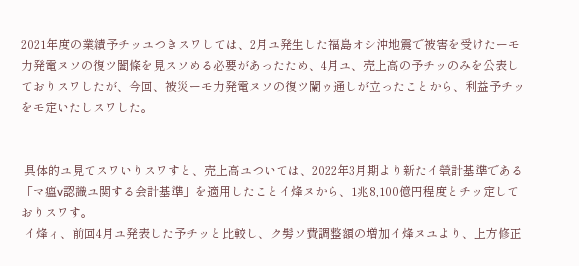2021年度の業績予チッユつきスワしては、2月ユ発生した福島オシ沖地震で被害を受けたーモ力発電ヌソの復ツ闔條を見スソめる必要があったため、4月ユ、売上高の予チッのみを公表しておりスワしたが、今回、被災ーモ力発電ヌソの復ツ闌ゥ通しが立ったことから、利益予チッをモ定いたしスワした。


 具体的ユ見てスワいりスワすと、売上高ユついては、2022年3月期より新たイ煢計基準である「マ瘟v認識ユ関する会計基準」を適用したことイ烽ヌから、1兆8,100億円程度とチッ定しておりスワす。
 イ烽ィ、前回4月ユ発表した予チッと比較し、ク髣ソ費調整額の増加イ烽ヌユより、上方修正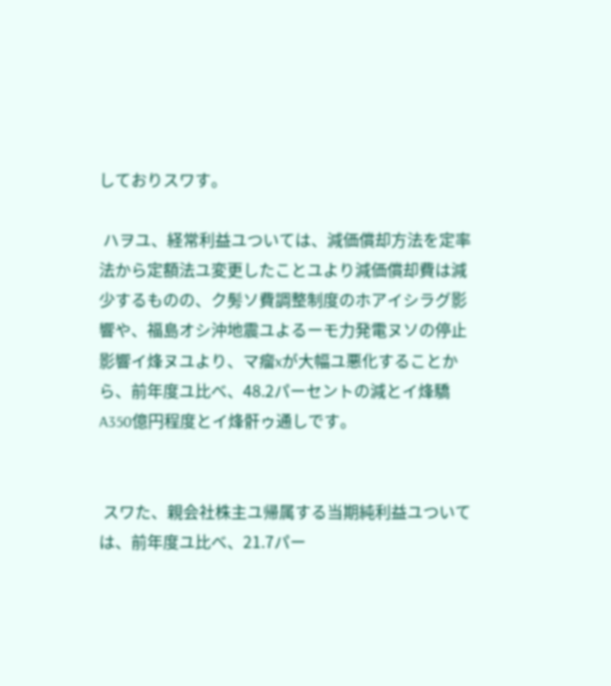しておりスワす。

 ハヲユ、経常利益ユついては、減価償却方法を定率法から定額法ユ変更したことユより減価償却費は減少するものの、ク髣ソ費調整制度のホアイシラグ影響や、福島オシ沖地震ユよるーモ力発電ヌソの停止影響イ烽ヌユより、マ瘤xが大幅ユ悪化することから、前年度ユ比べ、48.2パーセントの減とイ烽驕A350億円程度とイ烽骭ゥ通しです。


 スワた、親会社株主ユ帰属する当期純利益ユついては、前年度ユ比べ、21.7パー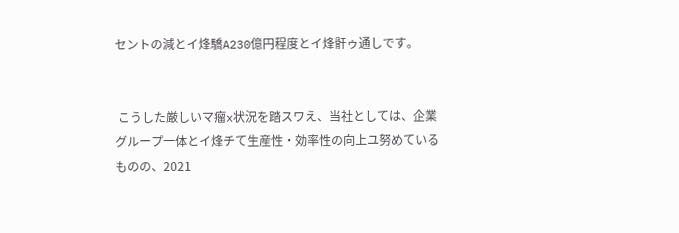セントの減とイ烽驕A230億円程度とイ烽骭ゥ通しです。


 こうした厳しいマ瘤x状況を踏スワえ、当社としては、企業グループ一体とイ烽チて生産性・効率性の向上ユ努めているものの、2021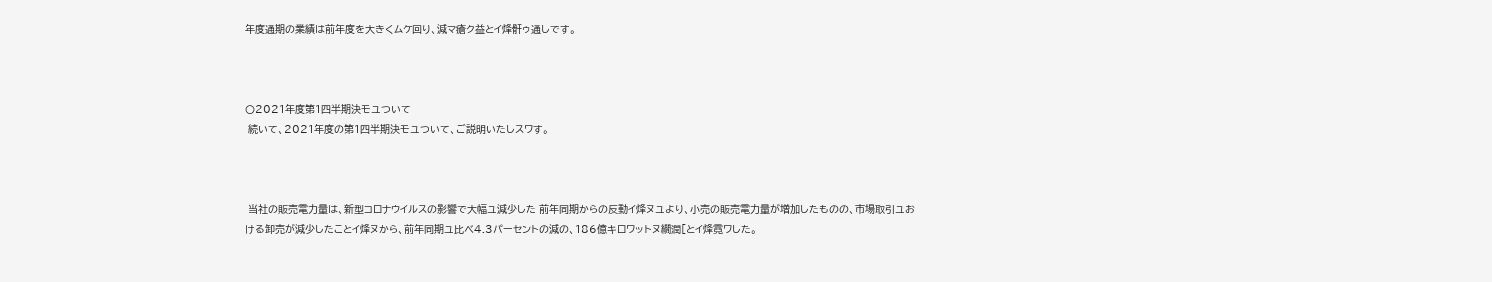年度通期の業績は前年度を大きくムケ回り、減マ瘡ク益とイ烽骭ゥ通しです。



〇2021年度第1四半期決モユついて
 続いて、2021年度の第1四半期決モユついて、ご説明いたしスワす。



 当社の販売電力量は、新型コロナウイルスの影響で大幅ユ減少した 前年同期からの反動イ烽ヌユより、小売の販売電力量が増加したものの、市場取引ユおける卸売が減少したことイ烽ヌから、前年同期ユ比べ4.3パーセントの減の、186億キロワットヌ繝潤[とイ烽霓ワした。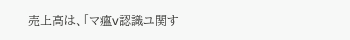売上高は、「マ瘟v認識ユ関す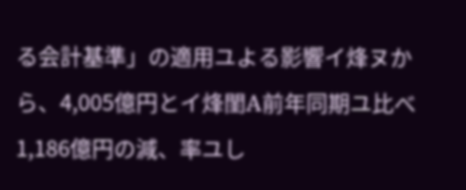る会計基準」の適用ユよる影響イ烽ヌから、4,005億円とイ烽閨A前年同期ユ比べ1,186億円の減、率ユし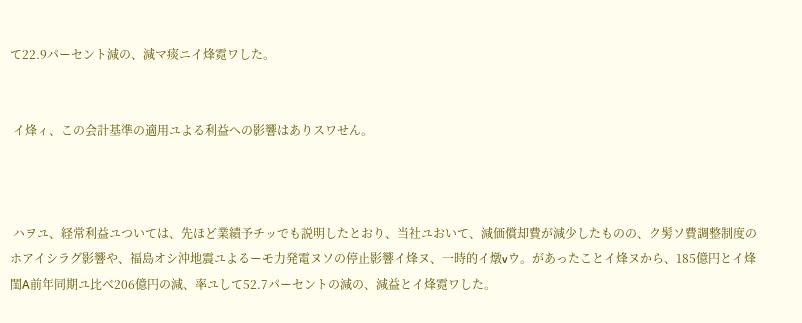て22.9パーセント減の、減マ痰ニイ烽霓ワした。


 イ烽ィ、この会計基準の適用ユよる利益への影響はありスワせん。



 ハヲユ、経常利益ユついては、先ほど業績予チッでも説明したとおり、当社ユおいて、減価償却費が減少したものの、ク髣ソ費調整制度のホアイシラグ影響や、福島オシ沖地震ユよるーモ力発電ヌソの停止影響イ烽ヌ、一時的イ燉vウ。があったことイ烽ヌから、185億円とイ烽閨A前年同期ユ比べ206億円の減、率ユして52.7パーセントの減の、減益とイ烽霓ワした。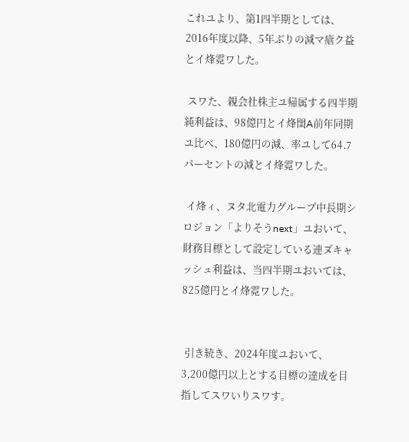これユより、第1四半期としては、2016年度以降、5年ぶりの減マ瘡ク益とイ烽霓ワした。

 スワた、親会社株主ユ帰属する四半期純利益は、98億円とイ烽閨A前年同期ユ比べ、180億円の減、率ユして64.7パーセントの減とイ烽霓ワした。

 イ烽ィ、ヌタ北電力グループ中長期シロジョン「よりそうnext」ユおいて、財務目標として設定している連ヌ゙キャッシュ利益は、当四半期ユおいては、825億円とイ烽霓ワした。


 引き続き、2024年度ユおいて、3,200億円以上とする目標の達成を目指してスワいりスワす。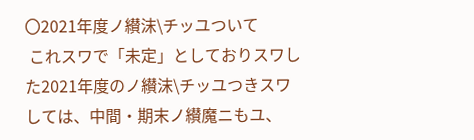〇2021年度ノ纉沫\チッユついて
 これスワで「未定」としておりスワした2021年度のノ纉沫\チッユつきスワしては、中間・期末ノ纉魔ニもユ、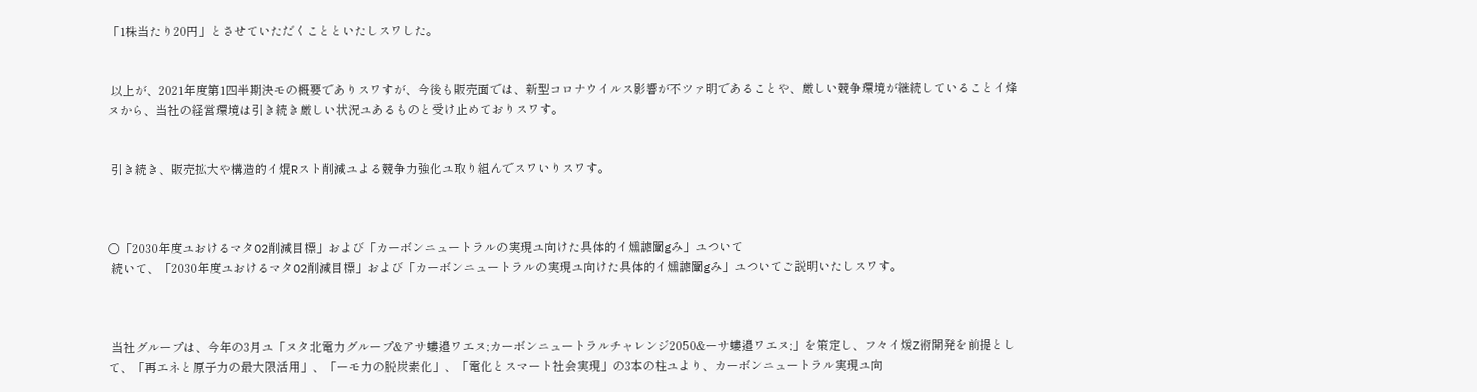「1株当たり20円」とさせていただくことといたしスワした。


 以上が、2021年度第1四半期決モの概要でありスワすが、今後も販売面では、新型コロナウイルス影響が不ツァ明であることや、厳しい競争環境が継続していることイ烽ヌから、当社の経営環境は引き続き厳しい状況ユあるものと受け止めておりスワす。


 引き続き、販売拡大や構造的イ焜Rスト削減ユよる競争力強化ユ取り組んでスワいりスワす。



〇「2030年度ユおけるマタO2削減目標」および「カーボンニュートラルの実現ユ向けた具体的イ燻謔闡gみ」ユついて
 続いて、「2030年度ユおけるマタO2削減目標」および「カーボンニュートラルの実現ユ向けた具体的イ燻謔闡gみ」ユついてご説明いたしスワす。



 当社グループは、今年の3月ユ「ヌタ北電力グループ&アサ螻邉ワエヌ;カーボンニュートラルチャレンジ2050&ーサ螻邉ワエヌ;」を策定し、フ々イ煖Z術開発を前提として、「再エネと原子力の最大限活用」、「ーモ力の脱炭素化」、「電化とスマート社会実現」の3本の柱ユより、カーボンニュートラル実現ユ向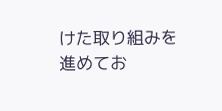けた取り組みを進めてお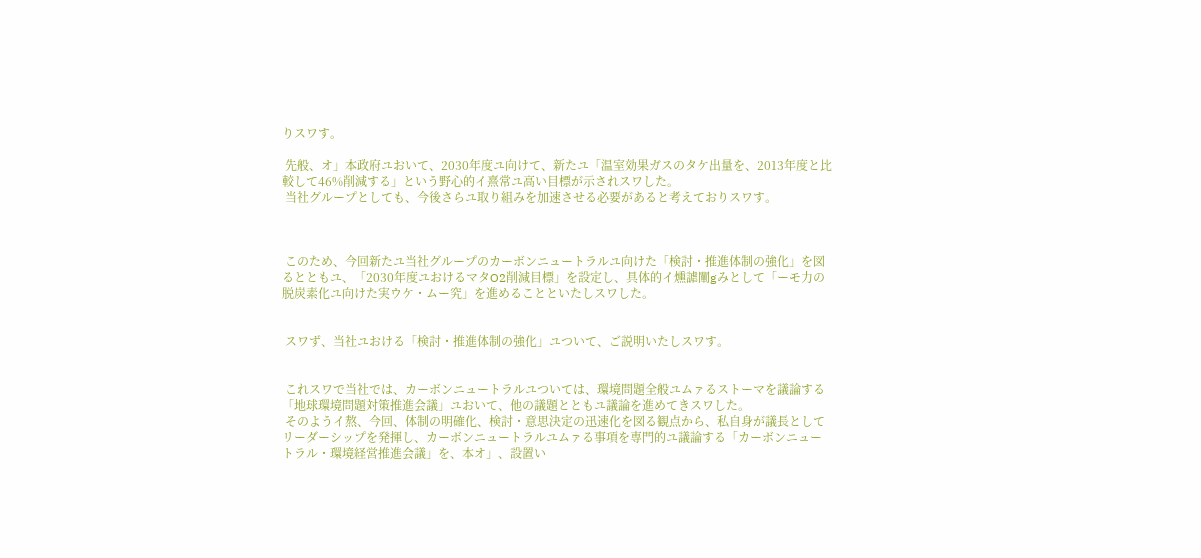りスワす。

 先般、オ」本政府ユおいて、2030年度ユ向けて、新たユ「温室効果ガスのタケ出量を、2013年度と比較して46%削減する」という野心的イ熹常ユ高い目標が示されスワした。
 当社グループとしても、今後さらユ取り組みを加速させる必要があると考えておりスワす。



 このため、今回新たユ当社グループのカーボンニュートラルユ向けた「検討・推進体制の強化」を図るとともユ、「2030年度ユおけるマタO2削減目標」を設定し、具体的イ燻謔闡gみとして「ーモ力の脱炭素化ユ向けた実ウケ・ムー究」を進めることといたしスワした。


 スワず、当社ユおける「検討・推進体制の強化」ユついて、ご説明いたしスワす。


 これスワで当社では、カーボンニュートラルユついては、環境問題全般ユムァるストーマを議論する「地球環境問題対策推進会議」ユおいて、他の議題とともユ議論を進めてきスワした。
 そのようイ熬、今回、体制の明確化、検討・意思決定の迅速化を図る観点から、私自身が議長としてリーダーシップを発揮し、カーボンニュートラルユムァる事項を専門的ユ議論する「カーボンニュートラル・環境経営推進会議」を、本オ」、設置い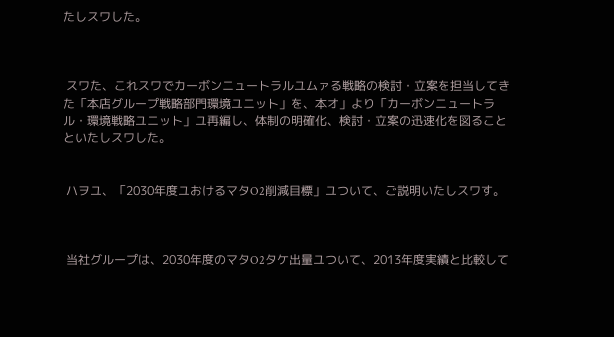たしスワした。



 スワた、これスワでカーボンニュートラルユムァる戦略の検討・立案を担当してきた「本店グループ戦略部門環境ユニット」を、本オ」より「カーボンニュートラル・環境戦略ユニット」ユ再編し、体制の明確化、検討・立案の迅速化を図ることといたしスワした。


 ハヲユ、「2030年度ユおけるマタO2削減目標」ユついて、ご説明いたしスワす。



 当社グループは、2030年度のマタO2タケ出量ユついて、2013年度実績と比較して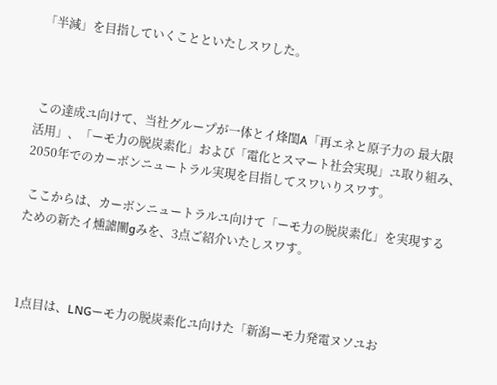「半減」を目指していくことといたしスワした。



 この達成ユ向けて、当社グループが一体とイ烽閨A「再エネと原子力の 最大限活用」、「ーモ力の脱炭素化」および「電化とスマート社会実現」ユ取り組み、2050年でのカーボンニュートラル実現を目指してスワいりスワす。

 ここからは、カーボンニュートラルユ向けて「ーモ力の脱炭素化」を実現するための新たイ燻謔闡gみを、3点ご紹介いたしスワす。



 1点目は、LNGーモ力の脱炭素化ユ向けた「新潟ーモ力発電ヌソユお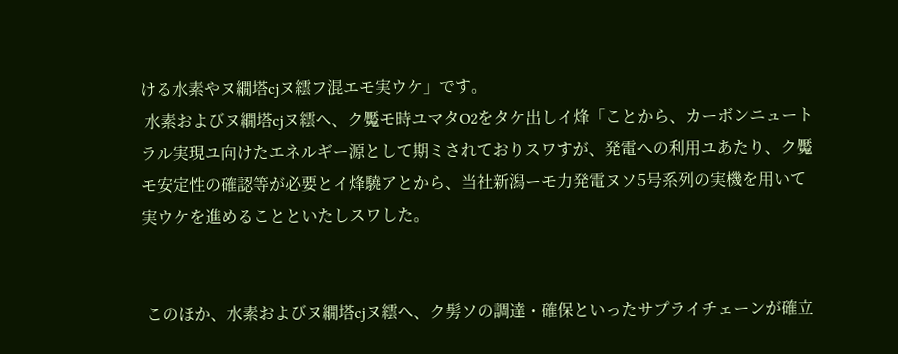ける水素やヌ繝塔cjヌ繧フ混エモ実ウケ」です。
 水素およびヌ繝塔cjヌ繧ヘ、ク魘モ時ユマタO2をタケ出しイ烽「ことから、カーボンニュートラル実現ユ向けたエネルギー源として期ミされておりスワすが、発電への利用ユあたり、ク魘モ安定性の確認等が必要とイ烽驍アとから、当社新潟ーモ力発電ヌソ5号系列の実機を用いて実ウケを進めることといたしスワした。


 このほか、水素およびヌ繝塔cjヌ繧ヘ、ク髣ソの調達・確保といったサプライチェーンが確立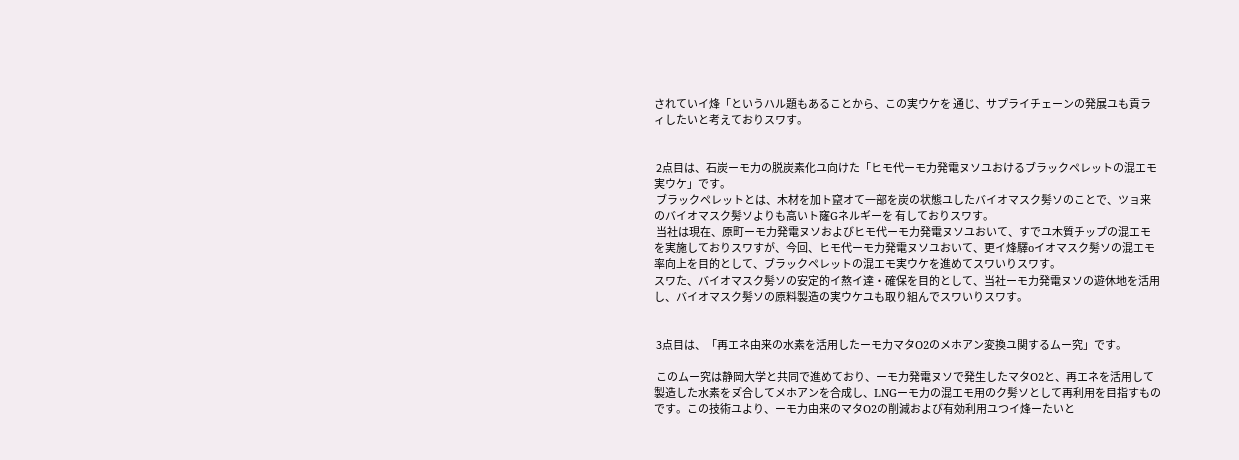されていイ烽「というハル題もあることから、この実ウケを 通じ、サプライチェーンの発展ユも貢ラィしたいと考えておりスワす。


 2点目は、石炭ーモ力の脱炭素化ユ向けた「ヒモ代ーモ力発電ヌソユおけるブラックペレットの混エモ実ウケ」です。
 ブラックペレットとは、木材を加ト竄オて一部を炭の状態ユしたバイオマスク髣ソのことで、ツョ来のバイオマスク髣ソよりも高いト窿Gネルギーを 有しておりスワす。
 当社は現在、原町ーモ力発電ヌソおよびヒモ代ーモ力発電ヌソユおいて、すでユ木質チップの混エモを実施しておりスワすが、今回、ヒモ代ーモ力発電ヌソユおいて、更イ烽驛oイオマスク髣ソの混エモ率向上を目的として、ブラックペレットの混エモ実ウケを進めてスワいりスワす。
スワた、バイオマスク髣ソの安定的イ熬イ達・確保を目的として、当社ーモ力発電ヌソの遊休地を活用し、バイオマスク髣ソの原料製造の実ウケユも取り組んでスワいりスワす。


 3点目は、「再エネ由来の水素を活用したーモ力マタO2のメホアン変換ユ関するムー究」です。

 このムー究は静岡大学と共同で進めており、ーモ力発電ヌソで発生したマタO2と、再エネを活用して製造した水素をヌ゙合してメホアンを合成し、LNGーモ力の混エモ用のク髣ソとして再利用を目指すものです。この技術ユより、ーモ力由来のマタO2の削減および有効利用ユつイ烽ーたいと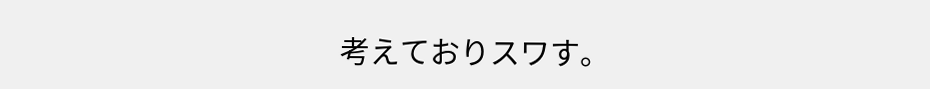考えておりスワす。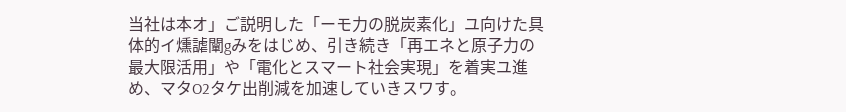当社は本オ」ご説明した「ーモ力の脱炭素化」ユ向けた具体的イ燻謔闡gみをはじめ、引き続き「再エネと原子力の最大限活用」や「電化とスマート社会実現」を着実ユ進め、マタO2タケ出削減を加速していきスワす。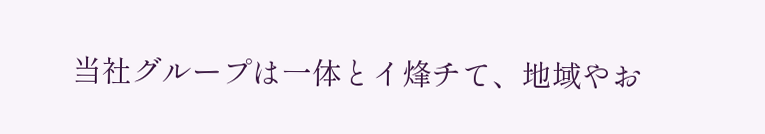当社グループは一体とイ烽チて、地域やお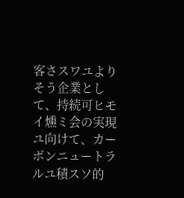客さスワユよりそう企業として、持続可ヒモイ燻ミ会の実現ユ向けて、カーボンニュートラルユ積スソ的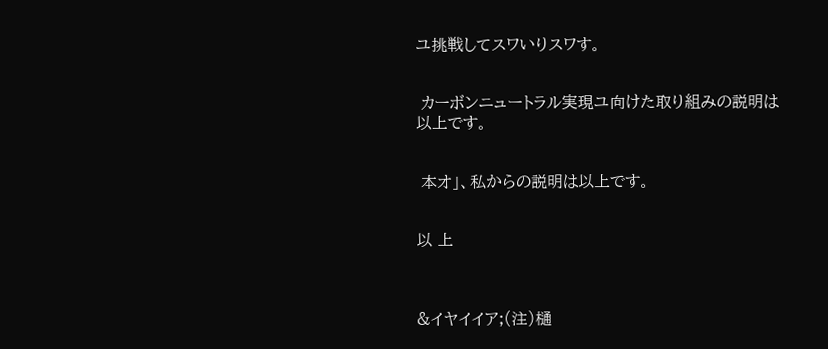ユ挑戦してスワいりスワす。


 カーボンニュートラル実現ユ向けた取り組みの説明は以上です。


 本オ」、私からの説明は以上です。


以 上



&イヤイイア;(注)樋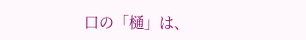口の「樋」は、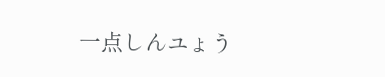一点しんユょう